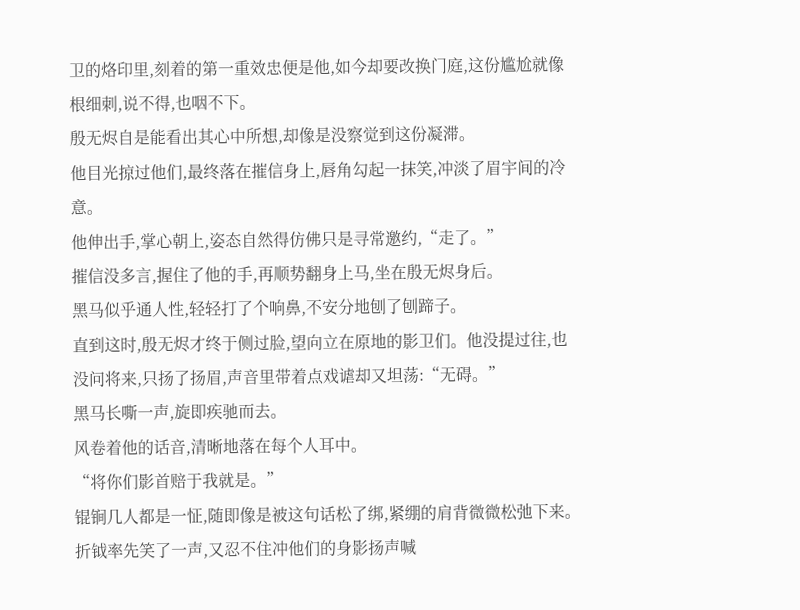卫的烙印里,刻着的第一重效忠便是他,如今却要改换门庭,这份尴尬就像根细刺,说不得,也咽不下。
殷无烬自是能看出其心中所想,却像是没察觉到这份凝滞。
他目光掠过他们,最终落在摧信身上,唇角勾起一抹笑,冲淡了眉宇间的冷意。
他伸出手,掌心朝上,姿态自然得仿佛只是寻常邀约,“走了。”
摧信没多言,握住了他的手,再顺势翻身上马,坐在殷无烬身后。
黑马似乎通人性,轻轻打了个响鼻,不安分地刨了刨蹄子。
直到这时,殷无烬才终于侧过脸,望向立在原地的影卫们。他没提过往,也没问将来,只扬了扬眉,声音里带着点戏谑却又坦荡:“无碍。”
黑马长嘶一声,旋即疾驰而去。
风卷着他的话音,清晰地落在每个人耳中。
“将你们影首赔于我就是。”
锟锏几人都是一怔,随即像是被这句话松了绑,紧绷的肩背微微松弛下来。
折钺率先笑了一声,又忍不住冲他们的身影扬声喊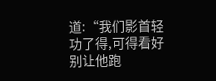道:“我们影首轻功了得,可得看好别让他跑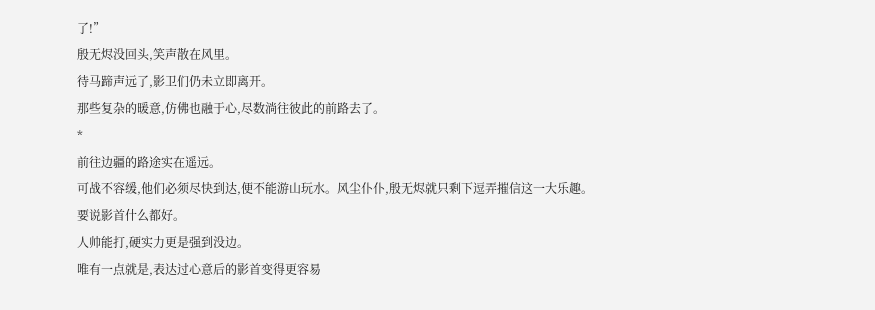了!”
殷无烬没回头,笑声散在风里。
待马蹄声远了,影卫们仍未立即离开。
那些复杂的暖意,仿佛也融于心,尽数淌往彼此的前路去了。
*
前往边疆的路途实在遥远。
可战不容缓,他们必须尽快到达,便不能游山玩水。风尘仆仆,殷无烬就只剩下逗弄摧信这一大乐趣。
要说影首什么都好。
人帅能打,硬实力更是强到没边。
唯有一点就是,表达过心意后的影首变得更容易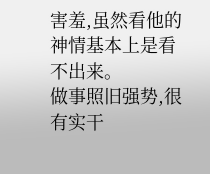害羞,虽然看他的神情基本上是看不出来。
做事照旧强势,很有实干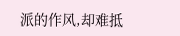派的作风,却难抵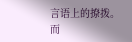言语上的撩拨。
而